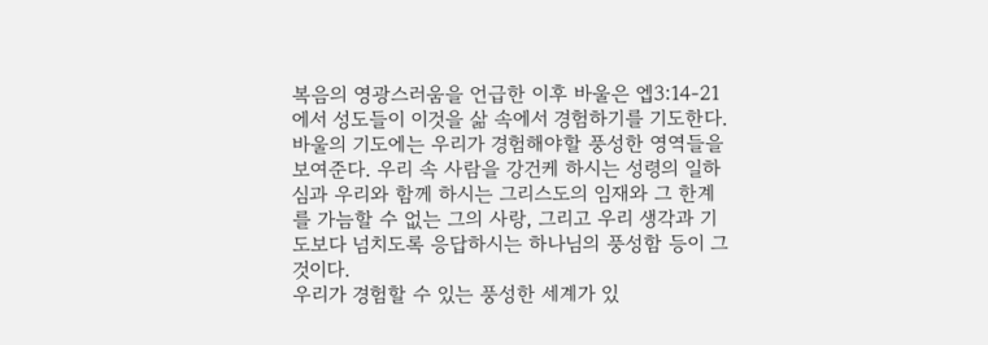복음의 영광스러움을 언급한 이후 바울은 엡3:14-21에서 성도들이 이것을 삶 속에서 경험하기를 기도한다. 바울의 기도에는 우리가 경험해야할 풍성한 영역들을 보여준다. 우리 속 사람을 강건케 하시는 성령의 일하심과 우리와 함께 하시는 그리스도의 임재와 그 한계를 가늠할 수 없는 그의 사랑, 그리고 우리 생각과 기도보다 넘치도록 응답하시는 하나님의 풍성함 등이 그것이다.
우리가 경험할 수 있는 풍성한 세계가 있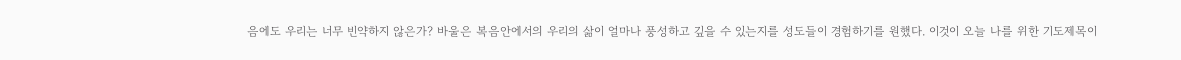음에도 우리는 너무 빈약하지 않은가? 바울은 복음안에서의 우리의 삶이 얼마나 풍성하고 깊을 수 있는지를 성도들이 경험하기를 원했다. 이것이 오늘 나를 위한 기도제목이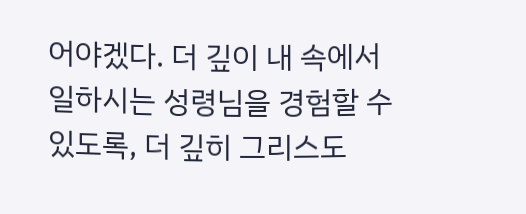어야겠다. 더 깊이 내 속에서 일하시는 성령님을 경험할 수 있도록, 더 깊히 그리스도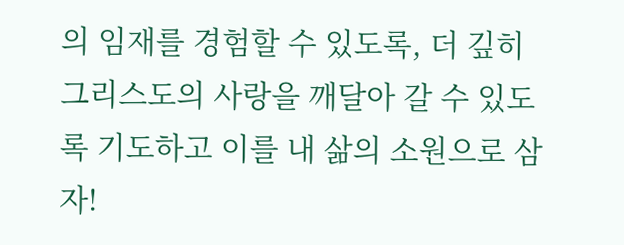의 임재를 경험할 수 있도록, 더 깊히 그리스도의 사랑을 깨달아 갈 수 있도록 기도하고 이를 내 삶의 소원으로 삼자!